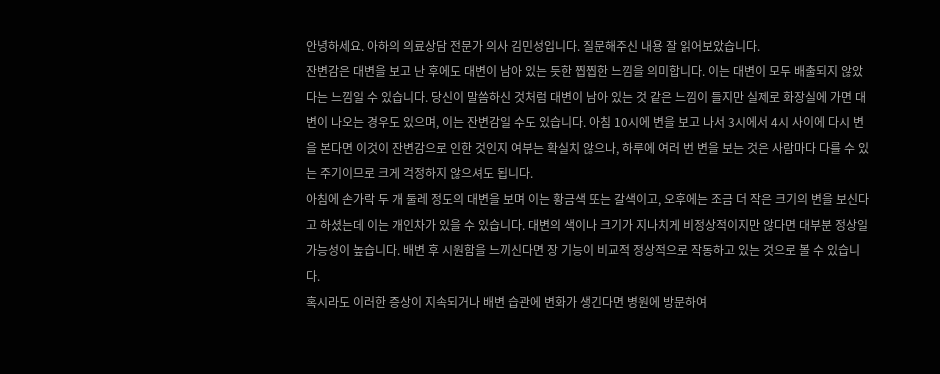안녕하세요. 아하의 의료상담 전문가 의사 김민성입니다. 질문해주신 내용 잘 읽어보았습니다.
잔변감은 대변을 보고 난 후에도 대변이 남아 있는 듯한 찝찝한 느낌을 의미합니다. 이는 대변이 모두 배출되지 않았다는 느낌일 수 있습니다. 당신이 말씀하신 것처럼 대변이 남아 있는 것 같은 느낌이 들지만 실제로 화장실에 가면 대변이 나오는 경우도 있으며, 이는 잔변감일 수도 있습니다. 아침 10시에 변을 보고 나서 3시에서 4시 사이에 다시 변을 본다면 이것이 잔변감으로 인한 것인지 여부는 확실치 않으나, 하루에 여러 번 변을 보는 것은 사람마다 다를 수 있는 주기이므로 크게 걱정하지 않으셔도 됩니다.
아침에 손가락 두 개 둘레 정도의 대변을 보며 이는 황금색 또는 갈색이고, 오후에는 조금 더 작은 크기의 변을 보신다고 하셨는데 이는 개인차가 있을 수 있습니다. 대변의 색이나 크기가 지나치게 비정상적이지만 않다면 대부분 정상일 가능성이 높습니다. 배변 후 시원함을 느끼신다면 장 기능이 비교적 정상적으로 작동하고 있는 것으로 볼 수 있습니다.
혹시라도 이러한 증상이 지속되거나 배변 습관에 변화가 생긴다면 병원에 방문하여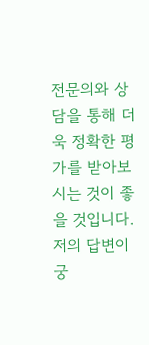전문의와 상담을 통해 더욱 정확한 평가를 받아보시는 것이 좋을 것입니다.
저의 답변이 궁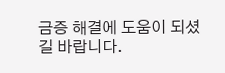금증 해결에 도움이 되셨길 바랍니다.